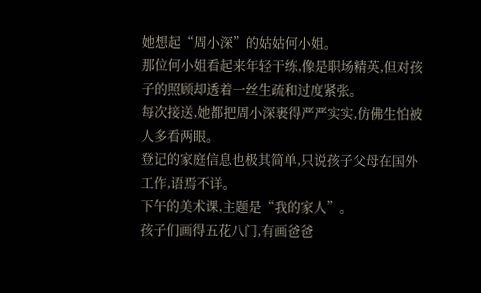她想起“周小深”的姑姑何小姐。
那位何小姐看起来年轻干练,像是职场精英,但对孩子的照顾却透着一丝生疏和过度紧张。
每次接送,她都把周小深裹得严严实实,仿佛生怕被人多看两眼。
登记的家庭信息也极其简单,只说孩子父母在国外工作,语焉不详。
下午的美术课,主题是“我的家人”。
孩子们画得五花八门,有画爸爸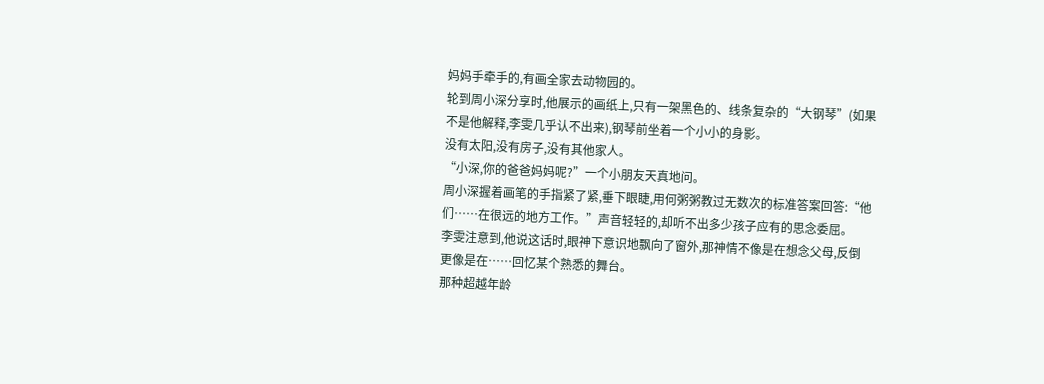妈妈手牵手的,有画全家去动物园的。
轮到周小深分享时,他展示的画纸上,只有一架黑色的、线条复杂的“大钢琴”(如果不是他解释,李雯几乎认不出来),钢琴前坐着一个小小的身影。
没有太阳,没有房子,没有其他家人。
“小深,你的爸爸妈妈呢?”一个小朋友天真地问。
周小深握着画笔的手指紧了紧,垂下眼睫,用何粥粥教过无数次的标准答案回答:“他们……在很远的地方工作。”声音轻轻的,却听不出多少孩子应有的思念委屈。
李雯注意到,他说这话时,眼神下意识地飘向了窗外,那神情不像是在想念父母,反倒更像是在……回忆某个熟悉的舞台。
那种超越年龄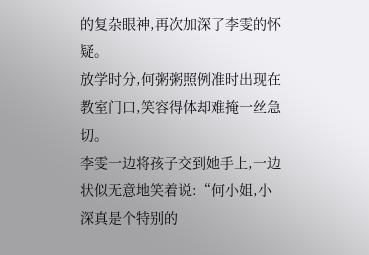的复杂眼神,再次加深了李雯的怀疑。
放学时分,何粥粥照例准时出现在教室门口,笑容得体却难掩一丝急切。
李雯一边将孩子交到她手上,一边状似无意地笑着说:“何小姐,小深真是个特别的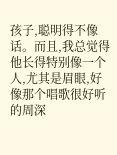孩子,聪明得不像话。而且,我总觉得他长得特别像一个人,尤其是眉眼,好像那个唱歌很好听的周深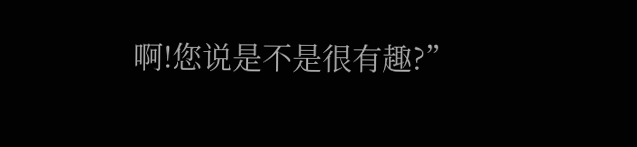啊!您说是不是很有趣?”